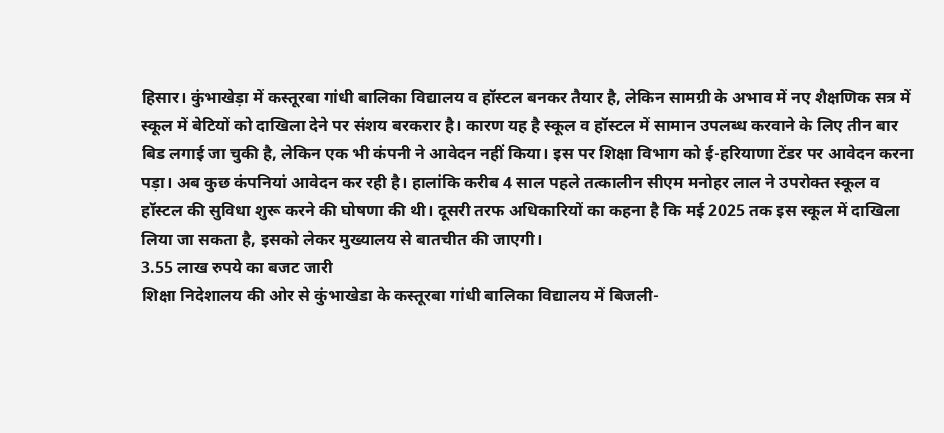हिसार। कुंभाखेड़ा में कस्तूरबा गांधी बालिका विद्यालय व हॉस्टल बनकर तैयार है, लेकिन सामग्री के अभाव में नए शैक्षणिक सत्र में स्कूल में बेटियों को दाखिला देने पर संशय बरकरार है। कारण यह है स्कूल व हॉस्टल में सामान उपलब्ध करवाने के लिए तीन बार बिड लगाई जा चुकी है, लेकिन एक भी कंपनी ने आवेदन नहीं किया। इस पर शिक्षा विभाग को ई-हरियाणा टेंडर पर आवेदन करना पड़ा। अब कुछ कंपनियां आवेदन कर रही है। हालांकि करीब 4 साल पहले तत्कालीन सीएम मनोहर लाल ने उपरोक्त स्कूल व हॉस्टल की सुविधा शुरू करने की घोषणा की थी। दूसरी तरफ अधिकारियों का कहना है कि मई 2025 तक इस स्कूल में दाखिला लिया जा सकता है, इसको लेकर मुख्यालय से बातचीत की जाएगी।
3.55 लाख रुपये का बजट जारी
शिक्षा निदेशालय की ओर से कुंभाखेडा के कस्तूरबा गांधी बालिका विद्यालय में बिजली-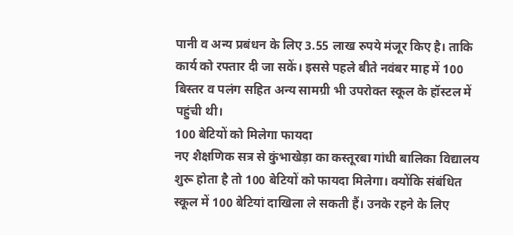पानी व अन्य प्रबंधन के लिए 3.55 लाख रुपये मंजूर किए है। ताकि कार्य को रफ्तार दी जा सकें। इससे पहले बीते नवंबर माह में 100 बिस्तर व पलंग सहित अन्य सामग्री भी उपरोक्त स्कूल के हॉस्टल में पहुंची थी।
100 बेटियों को मिलेगा फायदा
नए शैक्षणिक सत्र से कुंभाखेड़ा का कस्तूरबा गांधी बालिका विद्यालय शुरू होता है तो 100 बेटियों को फायदा मिलेगा। क्योंकि संबंधित स्कूल में 100 बेटियां दाखिला ले सकती हैं। उनके रहने के लिए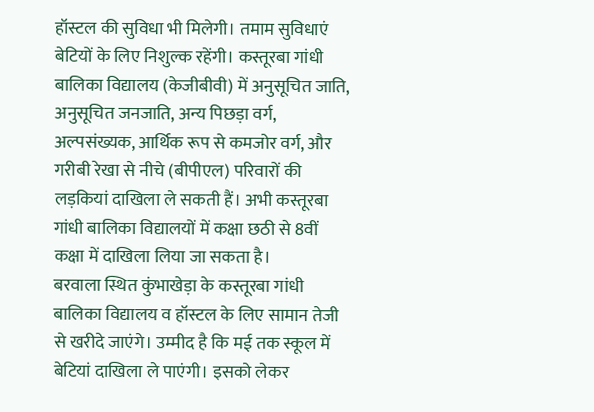हॉस्टल की सुविधा भी मिलेगी। तमाम सुविधाएं बेटियों के लिए निशुल्क रहेंगी। कस्तूरबा गांधी बालिका विद्यालय (केजीबीवी) में अनुसूचित जाति, अनुसूचित जनजाति, अन्य पिछड़ा वर्ग, अल्पसंख्यक, आर्थिक रूप से कमजोर वर्ग, और गरीबी रेखा से नीचे (बीपीएल) परिवारों की लड़कियां दाखिला ले सकती हैं। अभी कस्तूरबा गांधी बालिका विद्यालयों में कक्षा छठी से 8वीं कक्षा में दाखिला लिया जा सकता है।
बरवाला स्थित कुंभाखेड़ा के कस्तूरबा गांधी बालिका विद्यालय व हॉस्टल के लिए सामान तेजी से खरीदे जाएंगे। उम्मीद है कि मई तक स्कूल में बेटियां दाखिला ले पाएंगी। इसको लेकर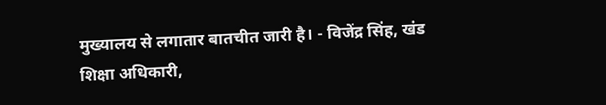मुख्यालय से लगातार बातचीत जारी है। - विजेंद्र सिंह, खंड शिक्षा अधिकारी,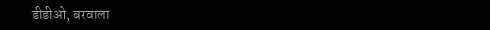डीडीओ, बरवाला